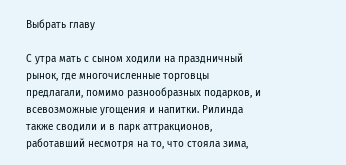Выбрать главу

С утра мать с сыном ходили на праздничный рынок, где многочисленные торговцы предлагали, помимо разнообразных подарков, и всевозможные угощения и напитки. Рилинда также сводили и в парк аттракционов, работавший несмотря на то, что стояла зима,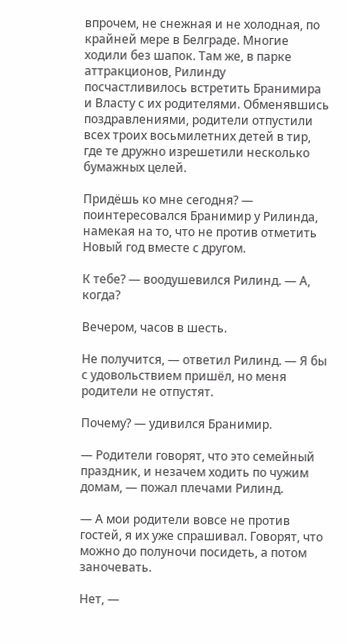впрочем, не снежная и не холодная, по крайней мере в Белграде. Многие ходили без шапок. Там же, в парке аттракционов, Рилинду посчастливилось встретить Бранимира и Власту с их родителями. Обменявшись поздравлениями, родители отпустили всех троих восьмилетних детей в тир, где те дружно изрешетили несколько бумажных целей.

Придёшь ко мне сегодня? — поинтересовался Бранимир у Рилинда, намекая на то, что не против отметить Новый год вместе с другом.

К тебе? — воодушевился Рилинд. — А, когда?

Вечером, часов в шесть.

Не получится, — ответил Рилинд. — Я бы с удовольствием пришёл, но меня родители не отпустят.

Почему? — удивился Бранимир.

— Родители говорят, что это семейный праздник, и незачем ходить по чужим домам, — пожал плечами Рилинд.

— А мои родители вовсе не против гостей, я их уже спрашивал. Говорят, что можно до полуночи посидеть, а потом заночевать.

Нет, —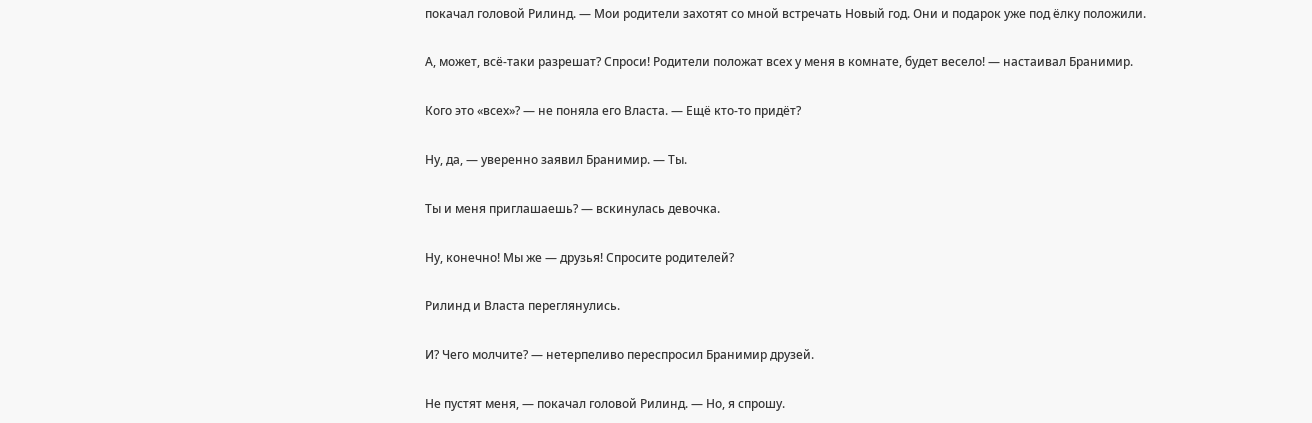покачал головой Рилинд. — Мои родители захотят со мной встречать Новый год. Они и подарок уже под ёлку положили.

А, может, всё-таки разрешат? Спроси! Родители положат всех у меня в комнате, будет весело! — настаивал Бранимир.

Кого это «всех»? — не поняла его Власта. — Ещё кто-то придёт?

Ну, да, — уверенно заявил Бранимир. — Ты.

Ты и меня приглашаешь? — вскинулась девочка.

Ну, конечно! Мы же — друзья! Спросите родителей?

Рилинд и Власта переглянулись.

И? Чего молчите? — нетерпеливо переспросил Бранимир друзей.

Не пустят меня, — покачал головой Рилинд. — Но, я спрошу.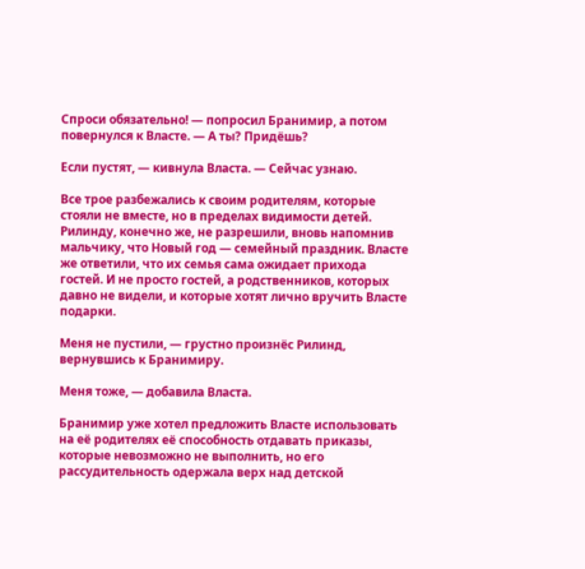Спроси обязательно! — попросил Бранимир, а потом повернулся к Власте. — А ты? Придёшь?

Если пустят, — кивнула Власта. — Сейчас узнаю.

Все трое разбежались к своим родителям, которые стояли не вместе, но в пределах видимости детей. Рилинду, конечно же, не разрешили, вновь напомнив мальчику, что Новый год — семейный праздник. Власте же ответили, что их семья сама ожидает прихода гостей. И не просто гостей, а родственников, которых давно не видели, и которые хотят лично вручить Власте подарки.

Меня не пустили, — грустно произнёс Рилинд, вернувшись к Бранимиру.

Меня тоже, — добавила Власта.

Бранимир уже хотел предложить Власте использовать на её родителях её способность отдавать приказы, которые невозможно не выполнить, но его рассудительность одержала верх над детской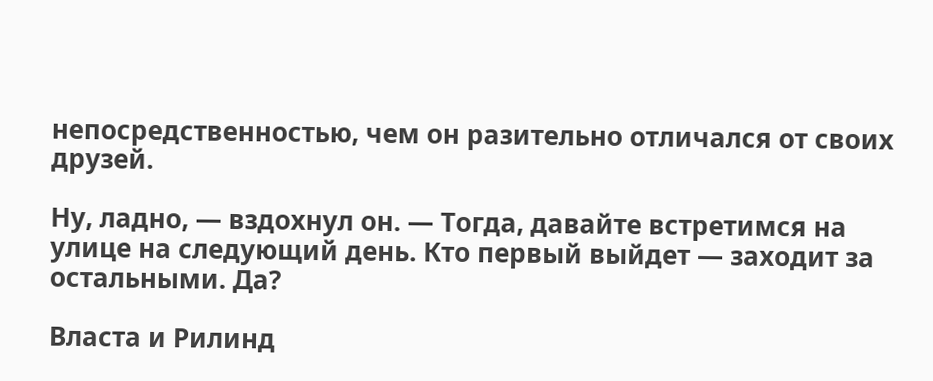непосредственностью, чем он разительно отличался от своих друзей.

Ну, ладно, — вздохнул он. — Тогда, давайте встретимся на улице на следующий день. Кто первый выйдет — заходит за остальными. Да?

Власта и Рилинд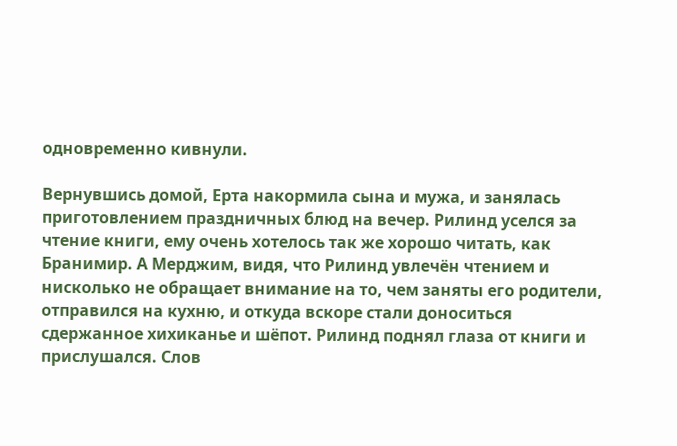одновременно кивнули.

Вернувшись домой, Ерта накормила сына и мужа, и занялась приготовлением праздничных блюд на вечер. Рилинд уселся за чтение книги, ему очень хотелось так же хорошо читать, как Бранимир. А Мерджим, видя, что Рилинд увлечён чтением и нисколько не обращает внимание на то, чем заняты его родители, отправился на кухню, и откуда вскоре стали доноситься сдержанное хихиканье и шёпот. Рилинд поднял глаза от книги и прислушался. Слов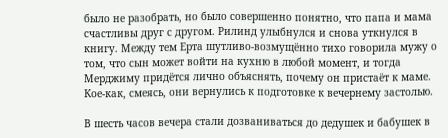было не разобрать, но было совершенно понятно, что папа и мама счастливы друг с другом. Рилинд улыбнулся и снова уткнулся в книгу. Между тем Ерта шутливо-возмущённо тихо говорила мужу о том, что сын может войти на кухню в любой момент, и тогда Мерджиму придётся лично объяснять, почему он пристаёт к маме. Кое-как, смеясь, они вернулись к подготовке к вечернему застолью.

В шесть часов вечера стали дозваниваться до дедушек и бабушек в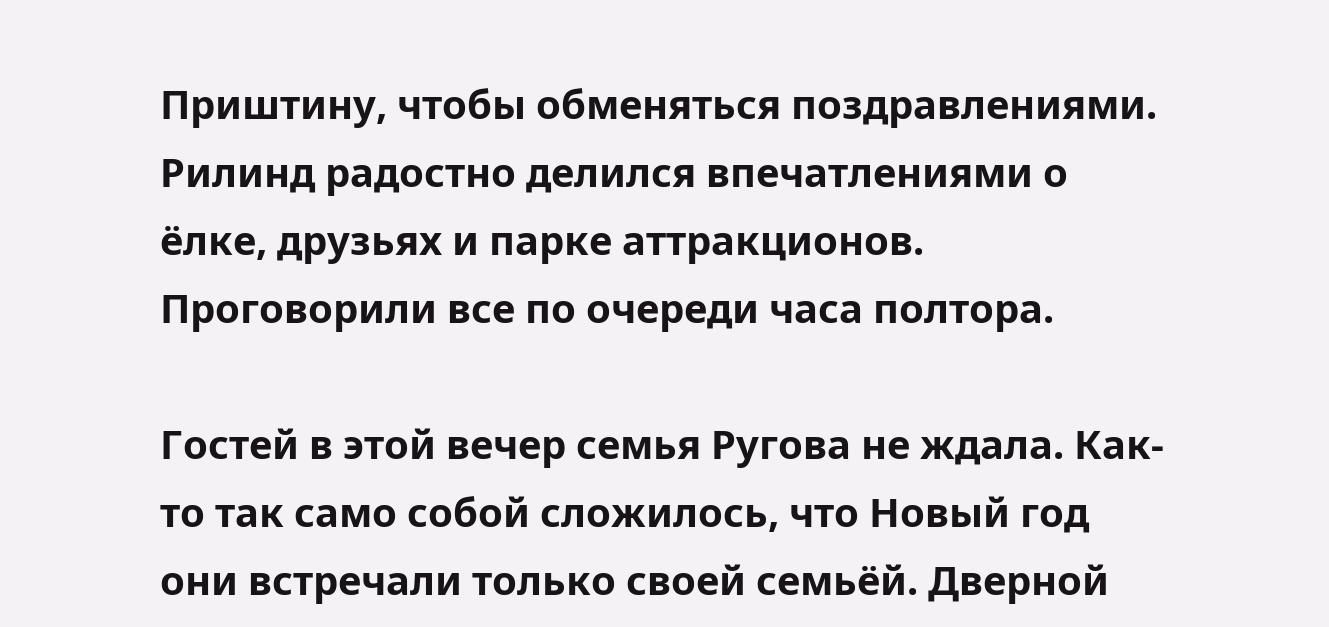Приштину, чтобы обменяться поздравлениями. Рилинд радостно делился впечатлениями о ёлке, друзьях и парке аттракционов. Проговорили все по очереди часа полтора.

Гостей в этой вечер семья Ругова не ждала. Как-то так само собой сложилось, что Новый год они встречали только своей семьёй. Дверной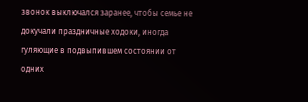звонок выключался заранее, чтобы семье не докучали праздничные ходоки, иногда гуляющие в подвыпившем состоянии от одних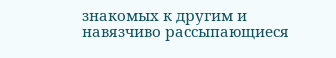знакомых к другим и навязчиво рассыпающиеся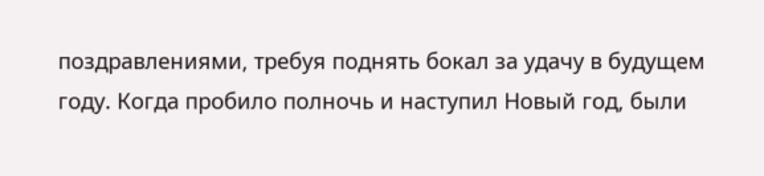поздравлениями, требуя поднять бокал за удачу в будущем году. Когда пробило полночь и наступил Новый год, были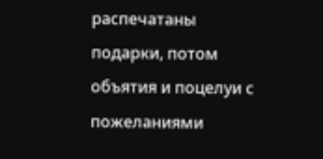распечатаны подарки, потом объятия и поцелуи с пожеланиями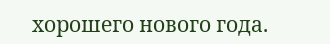хорошего нового года.